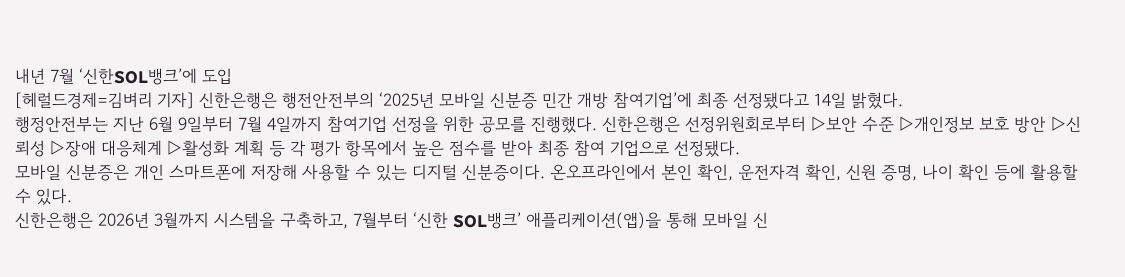내년 7월 ‘신한SOL뱅크’에 도입
[헤럴드경제=김벼리 기자] 신한은행은 행전안전부의 ‘2025년 모바일 신분증 민간 개방 참여기업’에 최종 선정됐다고 14일 밝혔다.
행정안전부는 지난 6월 9일부터 7월 4일까지 참여기업 선정을 위한 공모를 진행했다. 신한은행은 선정위원회로부터 ▷보안 수준 ▷개인정보 보호 방안 ▷신뢰성 ▷장애 대응체계 ▷활성화 계획 등 각 평가 항목에서 높은 점수를 받아 최종 참여 기업으로 선정됐다.
모바일 신분증은 개인 스마트폰에 저장해 사용할 수 있는 디지털 신분증이다. 온오프라인에서 본인 확인, 운전자격 확인, 신원 증명, 나이 확인 등에 활용할 수 있다.
신한은행은 2026년 3월까지 시스템을 구축하고, 7월부터 ‘신한 SOL뱅크’ 애플리케이션(앱)을 통해 모바일 신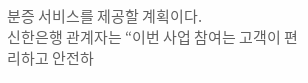분증 서비스를 제공할 계획이다.
신한은행 관계자는 “이번 사업 참여는 고객이 편리하고 안전하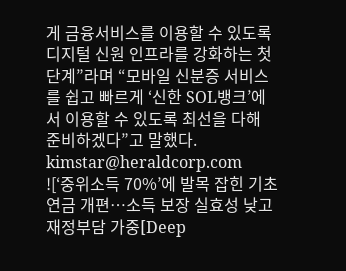게 금융서비스를 이용할 수 있도록 디지털 신원 인프라를 강화하는 첫 단계”라며 “모바일 신분증 서비스를 쉽고 빠르게 ‘신한 SOL뱅크’에서 이용할 수 있도록 최선을 다해 준비하겠다”고 말했다.
kimstar@heraldcorp.com
![‘중위소득 70%’에 발목 잡힌 기초연금 개편…소득 보장 실효성 낮고 재정부담 가중[Deep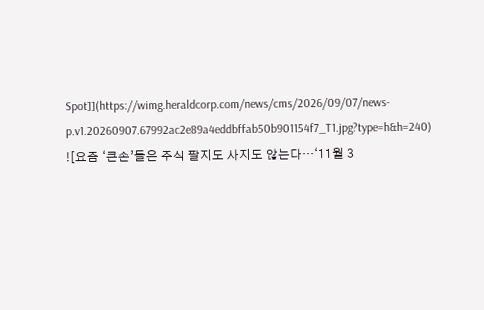Spot]](https://wimg.heraldcorp.com/news/cms/2026/09/07/news-p.v1.20260907.67992ac2e89a4eddbffab50b901154f7_T1.jpg?type=h&h=240)
![요즘 ‘큰손’들은 주식 팔지도 사지도 않는다…‘11월 3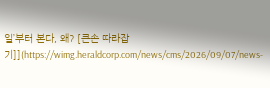일’부터 본다, 왜? [큰손 따라잡기]](https://wimg.heraldcorp.com/news/cms/2026/09/07/news-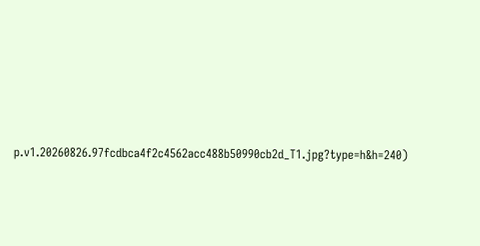p.v1.20260826.97fcdbca4f2c4562acc488b50990cb2d_T1.jpg?type=h&h=240)